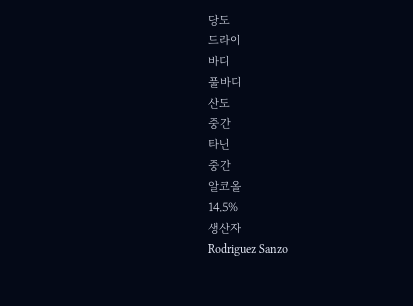당도
드라이
바디
풀바디
산도
중간
타닌
중간
알코올
14.5%
생산자
Rodriguez Sanzo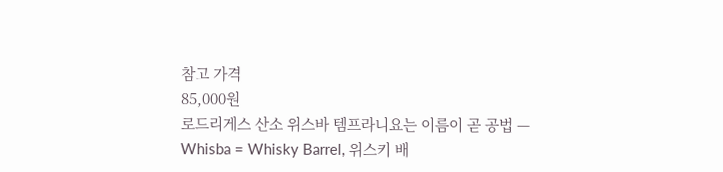참고 가격
85,000원
로드리게스 산소 위스바 템프라니요는 이름이 곧 공법 — Whisba = Whisky Barrel, 위스키 배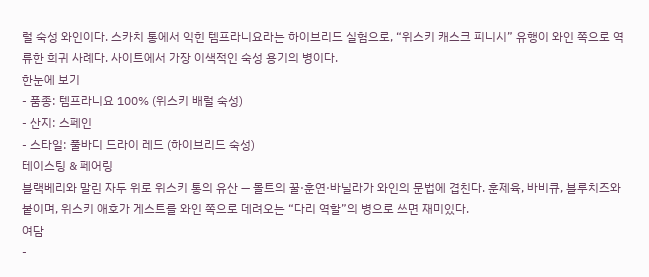럴 숙성 와인이다. 스카치 통에서 익힌 템프라니요라는 하이브리드 실험으로, “위스키 캐스크 피니시” 유행이 와인 쪽으로 역류한 희귀 사례다. 사이트에서 가장 이색적인 숙성 용기의 병이다.
한눈에 보기
- 품종: 템프라니요 100% (위스키 배럴 숙성)
- 산지: 스페인
- 스타일: 풀바디 드라이 레드 (하이브리드 숙성)
테이스팅 & 페어링
블랙베리와 말린 자두 위로 위스키 통의 유산 — 몰트의 꿀·훈연·바닐라가 와인의 문법에 겹친다. 훈제육, 바비큐, 블루치즈와 붙이며, 위스키 애호가 게스트를 와인 쪽으로 데려오는 “다리 역할”의 병으로 쓰면 재미있다.
여담
-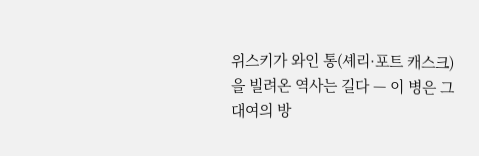위스키가 와인 통(셰리·포트 캐스크)을 빌려온 역사는 길다 — 이 병은 그 대여의 방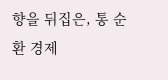향을 뒤집은, 통 순환 경제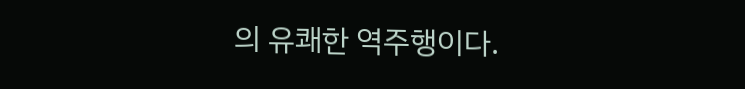의 유쾌한 역주행이다.